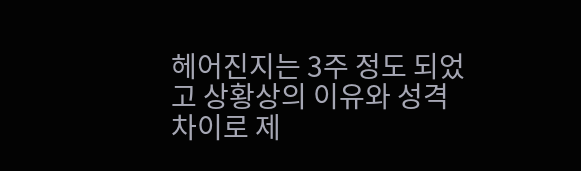헤어진지는 3주 정도 되었고 상황상의 이유와 성격 차이로 제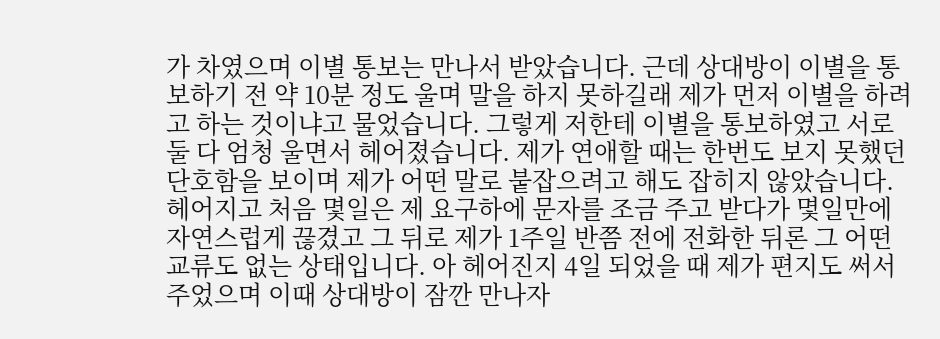가 차였으며 이별 통보는 만나서 받았습니다. 근데 상대방이 이별을 통보하기 전 약 10분 정도 울며 말을 하지 못하길래 제가 먼저 이별을 하려고 하는 것이냐고 물었습니다. 그렇게 저한테 이별을 통보하였고 서로 둘 다 엄청 울면서 헤어졌습니다. 제가 연애할 때는 한번도 보지 못했던 단호함을 보이며 제가 어떤 말로 붙잡으려고 해도 잡히지 않았습니다. 헤어지고 처음 몇일은 제 요구하에 문자를 조금 주고 받다가 몇일만에 자연스럽게 끊겼고 그 뒤로 제가 1주일 반쯤 전에 전화한 뒤론 그 어떤 교류도 없는 상태입니다. 아 헤어진지 4일 되었을 때 제가 편지도 써서 주었으며 이때 상대방이 잠깐 만나자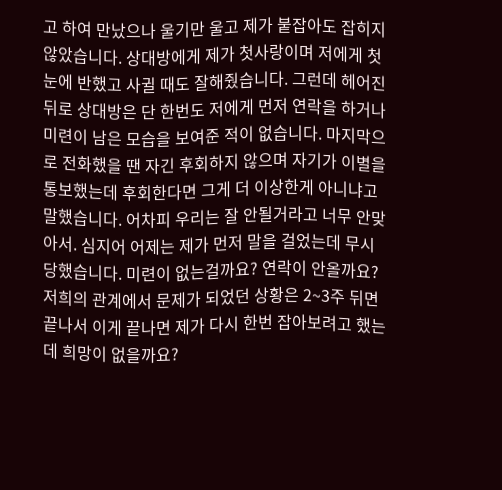고 하여 만났으나 울기만 울고 제가 붙잡아도 잡히지 않았습니다. 상대방에게 제가 첫사랑이며 저에게 첫 눈에 반했고 사귈 때도 잘해줬습니다. 그런데 헤어진 뒤로 상대방은 단 한번도 저에게 먼저 연락을 하거나 미련이 남은 모습을 보여준 적이 없습니다. 마지막으로 전화했을 땐 자긴 후회하지 않으며 자기가 이별을 통보했는데 후회한다면 그게 더 이상한게 아니냐고 말했습니다. 어차피 우리는 잘 안될거라고 너무 안맞아서. 심지어 어제는 제가 먼저 말을 걸었는데 무시당했습니다. 미련이 없는걸까요? 연락이 안올까요? 저희의 관계에서 문제가 되었던 상황은 2~3주 뒤면 끝나서 이게 끝나면 제가 다시 한번 잡아보려고 했는데 희망이 없을까요?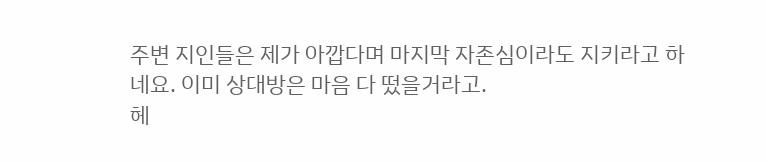주변 지인들은 제가 아깝다며 마지막 자존심이라도 지키라고 하네요. 이미 상대방은 마음 다 떴을거라고.
헤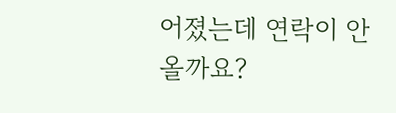어졌는데 연락이 안올까요?